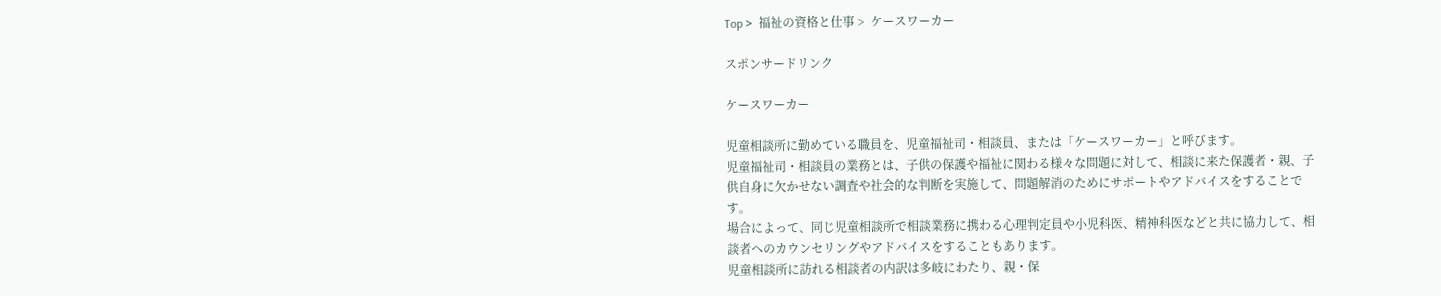Top >  福祉の資格と仕事 >  ケースワーカー

スポンサードリンク

ケースワーカー

児童相談所に勤めている職員を、児童福祉司・相談員、または「ケースワーカー」と呼びます。
児童福祉司・相談員の業務とは、子供の保護や福祉に関わる様々な問題に対して、相談に来た保護者・親、子供自身に欠かせない調査や社会的な判断を実施して、問題解消のためにサポートやアドバイスをすることです。
場合によって、同じ児童相談所で相談業務に携わる心理判定員や小児科医、精神科医などと共に協力して、相談者へのカウンセリングやアドバイスをすることもあります。
児童相談所に訪れる相談者の内訳は多岐にわたり、親・保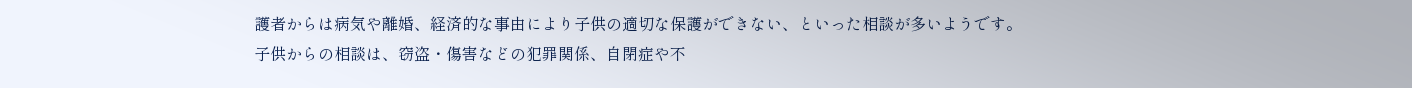護者からは病気や離婚、経済的な事由により子供の適切な保護ができない、といった相談が多いようです。
子供からの相談は、窃盗・傷害などの犯罪関係、自閉症や不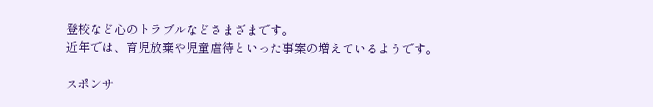登校など心のトラブルなどさまざまです。
近年では、育児放棄や児童虐待といった事案の増えているようです。

スポンサ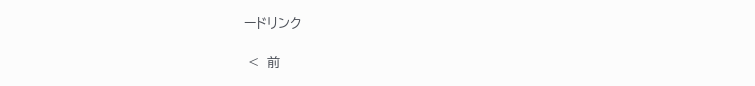ードリンク

 <  前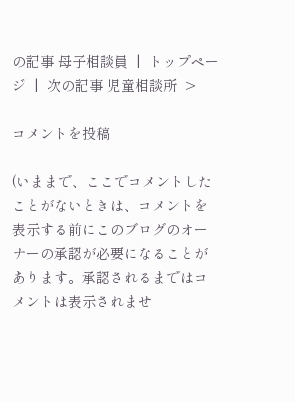の記事 母子相談員  |  トップページ  |  次の記事 児童相談所  >

コメントを投稿

(いままで、ここでコメントしたことがないときは、コメントを表示する前にこのブログのオーナーの承認が必要になることがあります。承認されるまではコメントは表示されませ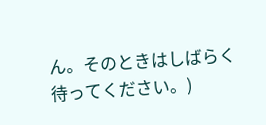ん。そのときはしばらく待ってください。)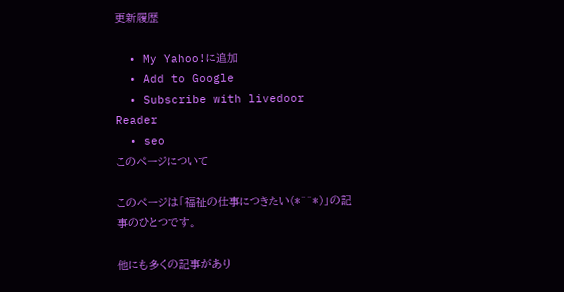更新履歴

  • My Yahoo!に追加
  • Add to Google
  • Subscribe with livedoor Reader
  • seo
このページについて

このページは「福祉の仕事につきたい(*^^*)」の記事のひとつです。

他にも多くの記事があり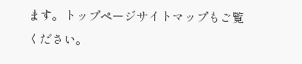ます。トップページサイトマップもご覧ください。